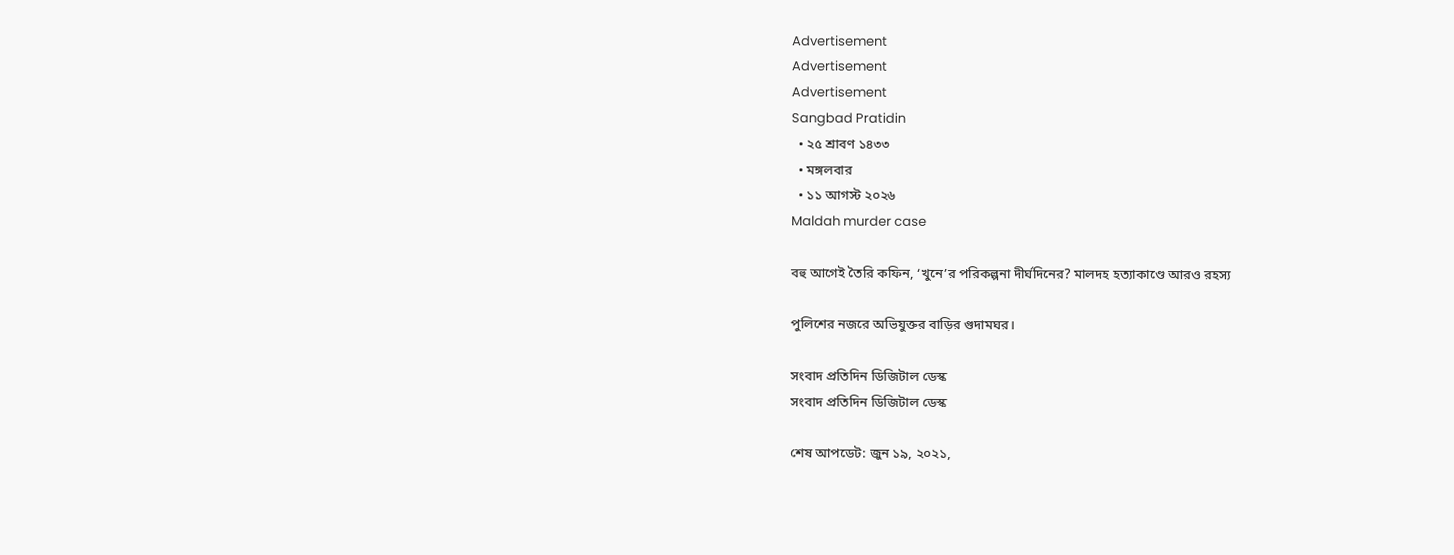Advertisement
Advertisement
Advertisement
Sangbad Pratidin
  • ২৫ শ্রাবণ ১৪৩৩
  • মঙ্গলবার
  • ১১ আগস্ট ২০২৬
Maldah murder case

বহু আগেই তৈরি কফিন, ‘খুনে’র পরিকল্পনা দীর্ঘদিনের? মালদহ হত্যাকাণ্ডে আরও রহস্য

পুলিশের নজরে অভিযুক্তর বাড়ির গুদামঘর।

সংবাদ প্রতিদিন ডিজিটাল ডেস্ক
সংবাদ প্রতিদিন ডিজিটাল ডেস্ক

শেষ আপডেট: জুন ১৯, ২০২১,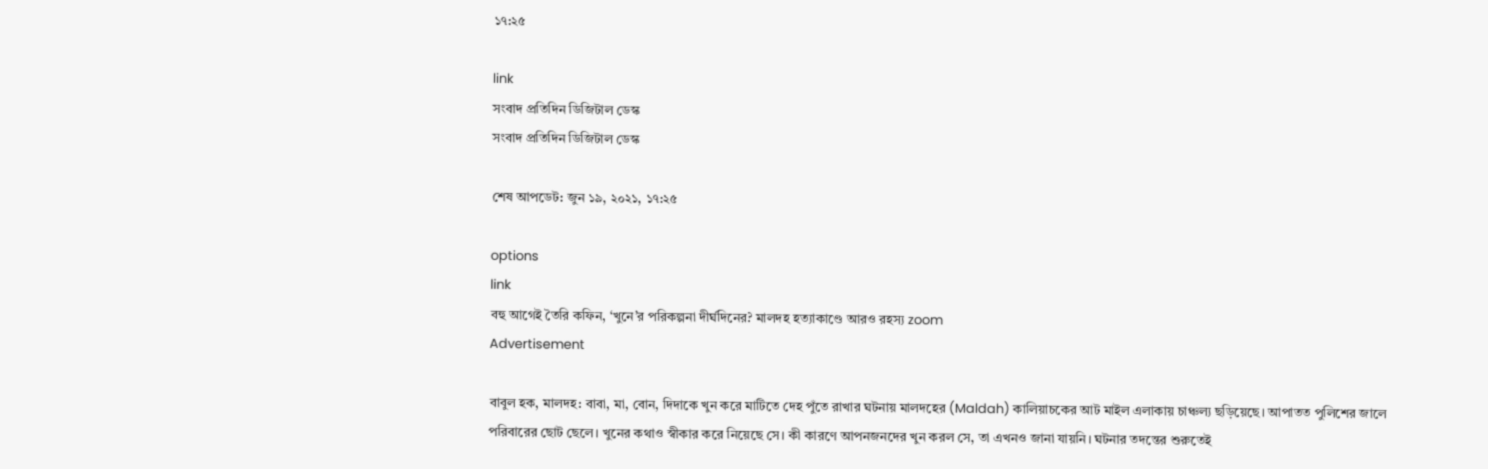১৭:২৫

link
সংবাদ প্রতিদিন ডিজিটাল ডেস্ক
সংবাদ প্রতিদিন ডিজিটাল ডেস্ক

শেষ আপডেট: জুন ১৯, ২০২১, ১৭:২৫

options
link
বহু আগেই তৈরি কফিন, ‘খুনে’র পরিকল্পনা দীর্ঘদিনের? মালদহ হত্যাকাণ্ডে আরও রহস্য zoom
Advertisement

বাবুল হক, মালদহ: বাবা, মা, বোন, দিদাকে খুন করে মাটিতে দেহ পুঁতে রাখার ঘটনায় মালদহের (Maldah) কালিয়াচকের আট মাইল এলাকায় চাঞ্চল্য ছড়িয়েছে। আপাতত পুলিশের জালে পরিবারের ছোট ছেলে। খুনের কথাও স্বীকার করে নিয়েছে সে। কী কারণে আপনজনদের খুন করল সে, তা এখনও জানা যায়নি। ঘটনার তদন্তের শুরুতেই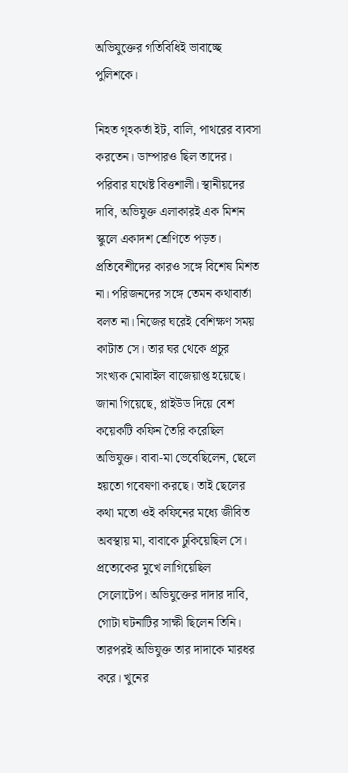অভিযুক্তের গতিবিধিই ভাবাচ্ছে পুলিশকে।

নিহত গৃহকর্তা ইট, বালি, পাথরের ব্যবসা করতেন। ডাম্পারও ছিল তাদের। পরিবার যথেষ্ট বিত্তশালী। স্থানীয়দের দাবি, অভিযুক্ত এলাকারই এক মিশন স্কুলে একাদশ শ্রেণিতে পড়ত। প্রতিবেশীদের কারও সঙ্গে বিশেষ মিশত না। পরিজনদের সঙ্গে তেমন কথাবার্তা বলত না। নিজের ঘরেই বেশিক্ষণ সময় কাটাত সে। তার ঘর থেকে প্রচুর সংখ্যক মোবাইল বাজেয়াপ্ত হয়েছে। জানা গিয়েছে, প্লাইউড দিয়ে বেশ কয়েকটি কফিন তৈরি করেছিল অভিযুক্ত। বাবা-মা ভেবেছিলেন, ছেলে হয়তো গবেষণা করছে। তাই ছেলের কথা মতো ওই কফিনের মধ্যে জীবিত অবস্থায় মা, বাবাকে ঢুকিয়েছিল সে। প্রত্যেকের মুখে লাগিয়েছিল সেলোটেপ। অভিযুক্তের দাদার দাবি, গোটা ঘটনাটির সাক্ষী ছিলেন তিনি। তারপরই অভিযুক্ত তার দাদাকে মারধর করে। খুনের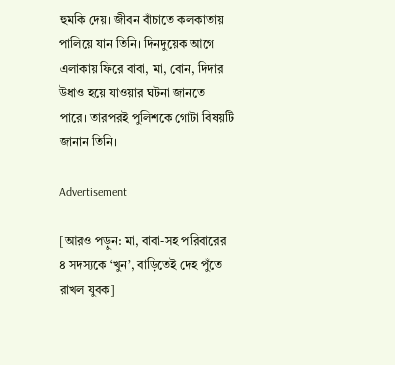হুমকি দেয়। জীবন বাঁচাতে কলকাতায় পালিয়ে যান তিনি। দিনদুয়েক আগে এলাকায় ফিরে বাবা, মা, বোন, দিদার উধাও হয়ে যাওয়ার ঘটনা জানতে পারে। তারপরই পুলিশকে গোটা বিষয়টি জানান তিনি।

Advertisement

[আরও পড়ুন: মা, বাবা-সহ পরিবারের ৪ সদস্যকে ‘খুন’, বাড়িতেই দেহ পুঁতে রাখল যুবক]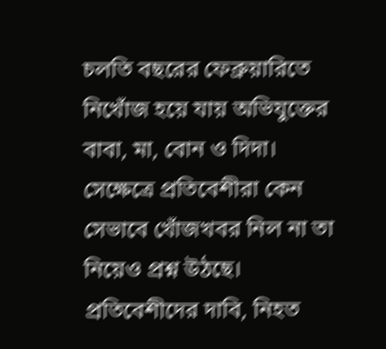চলতি বছরের ফেব্রুয়ারিতে নিখোঁজ হয়ে যায় অভিযুক্তের বাবা, মা, বোন ও দিদা। সেক্ষেত্রে প্রতিবেশীরা কেন সেভাবে খোঁজখবর নিল না তা নিয়েও প্রশ্ন উঠছে। প্রতিবেশীদের দাবি, নিহত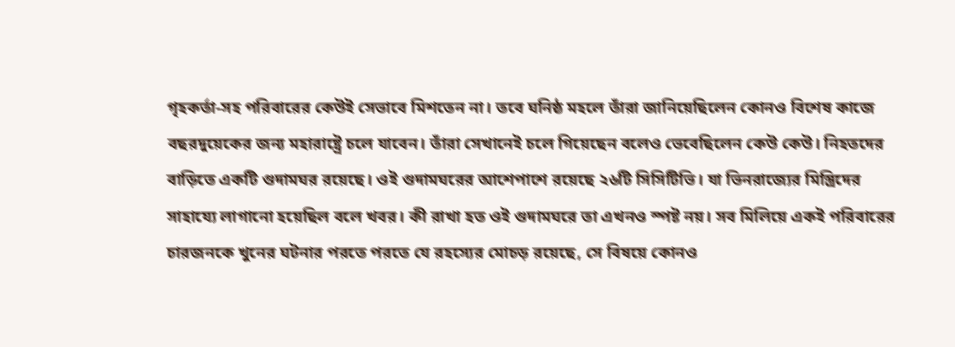গৃহকর্তা-সহ পরিবারের কেউই সেভাবে মিশতেন না। তবে ঘনিষ্ঠ মহলে তাঁরা জানিয়েছিলেন কোনও বিশেষ কাজে বছরদুয়েকের জন্য মহারাষ্ট্রে চলে যাবেন। তাঁরা সেখানেই চলে গিয়েছেন বলেও ভেবেছিলেন কেউ কেউ। নিহতদের বাড়িতে একটি গুদামঘর রয়েছে। ওই গুদামঘরের আশেপাশে রয়েছে ২৬টি সিসিটিভি। যা ভিনরাজ্যের মিস্ত্রিদের সাহায্যে লাগানো হয়েছিল বলে খবর। কী রাখা হত ওই গুদামঘরে তা এখনও স্পষ্ট নয়। সব মিলিয়ে একই পরিবারের চারজনকে খুনের ঘটনার পরতে পরতে যে রহস্যের মোচড় রয়েছে, সে বিষয়ে কোনও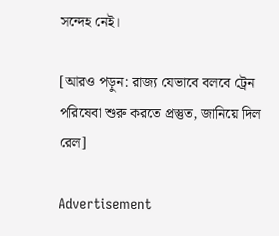সন্দেহ নেই।

[আরও পড়ুন: রাজ্য যেভাবে বলবে ট্রেন পরিষেবা শুরু করতে প্রস্তুত, জানিয়ে দিল রেল]

Advertisement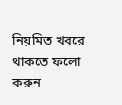নিয়মিত খবরে থাকতে ফলো করুন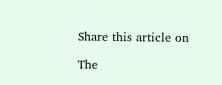Share this article on

The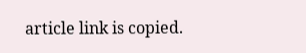article link is copied.